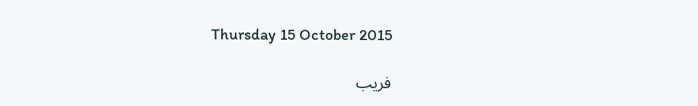Thursday 15 October 2015

فریب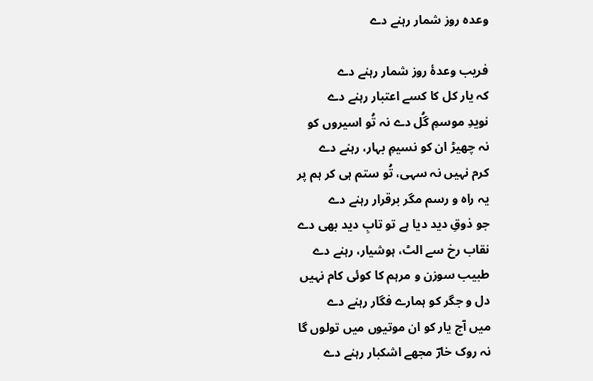وعدہ روز شمار رہنے دے

فریب وعدۂ روز شمار رہنے دے
کہ یار کل کا کسے اعتبار رہنے دے
نویدِ موسمِ گُل دے نہ تُو اسیروں کو
نہ چھیڑ ان کو نسیمِ بہار، رہنے دے
کرم نہیں نہ سہی، تُو ستم ہی کر ہم پر
یہ راہ و رسم مگر برقرار رہنے دے
جو ذوقِ دید دیا ہے تو تابِ دید بھی دے
نقاب رخ سے الٹ، ہوشیار، رہنے دے
طبیب سوزن و مرہم کا کوئی کام نہیں
دل و جگر کو ہمارے فگار رہنے دے
میں آج یار کو ان موتیوں میں تولوں گا
نہ روک خارؔ مجھے اشکبار رہنے دے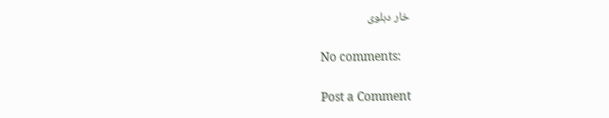خار دہلوی

No comments:

Post a Comment